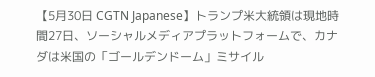【5月30日 CGTN Japanese】トランプ米大統領は現地時間27日、ソーシャルメディアプラットフォームで、カナダは米国の「ゴールデンドーム」ミサイル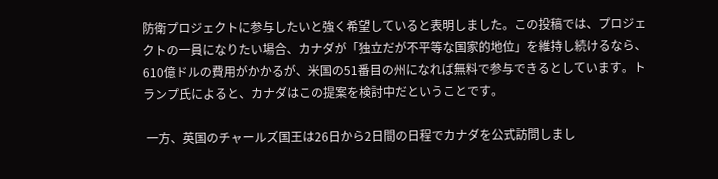防衛プロジェクトに参与したいと強く希望していると表明しました。この投稿では、プロジェクトの一員になりたい場合、カナダが「独立だが不平等な国家的地位」を維持し続けるなら、610億ドルの費用がかかるが、米国の51番目の州になれば無料で参与できるとしています。トランプ氏によると、カナダはこの提案を検討中だということです。

 一方、英国のチャールズ国王は26日から2日間の日程でカナダを公式訪問しまし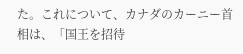た。これについて、カナダのカーニー首相は、「国王を招待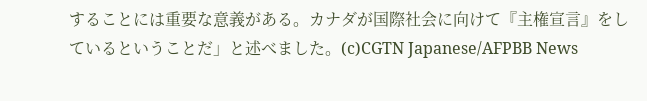することには重要な意義がある。カナダが国際社会に向けて『主権宣言』をしているということだ」と述べました。(c)CGTN Japanese/AFPBB News